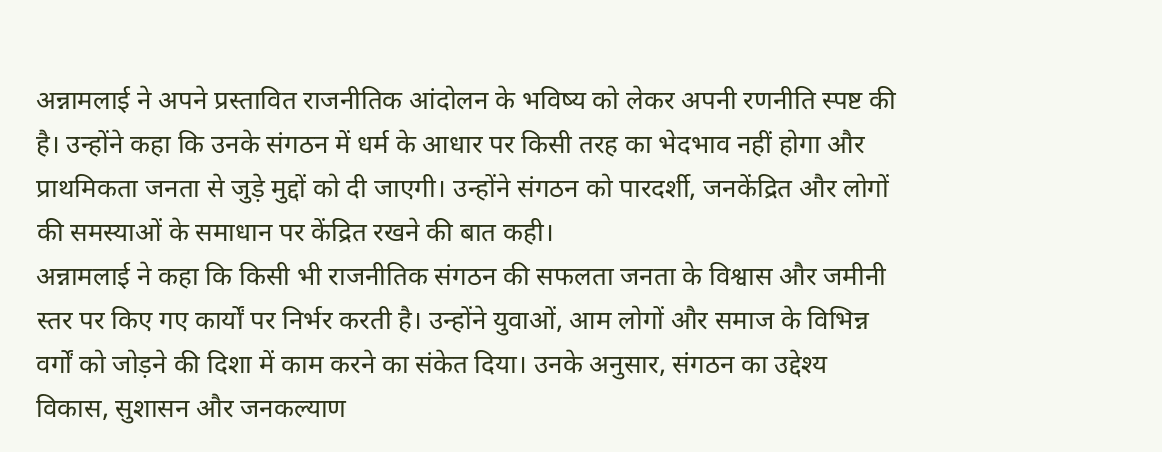अन्नामलाई ने अपने प्रस्तावित राजनीतिक आंदोलन के भविष्य को लेकर अपनी रणनीति स्पष्ट की है। उन्होंने कहा कि उनके संगठन में धर्म के आधार पर किसी तरह का भेदभाव नहीं होगा और प्राथमिकता जनता से जुड़े मुद्दों को दी जाएगी। उन्होंने संगठन को पारदर्शी, जनकेंद्रित और लोगों की समस्याओं के समाधान पर केंद्रित रखने की बात कही।
अन्नामलाई ने कहा कि किसी भी राजनीतिक संगठन की सफलता जनता के विश्वास और जमीनी स्तर पर किए गए कार्यों पर निर्भर करती है। उन्होंने युवाओं, आम लोगों और समाज के विभिन्न वर्गों को जोड़ने की दिशा में काम करने का संकेत दिया। उनके अनुसार, संगठन का उद्देश्य विकास, सुशासन और जनकल्याण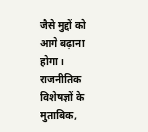जैसे मुद्दों को आगे बढ़ाना होगा।
राजनीतिक विशेषज्ञों के मुताबिक,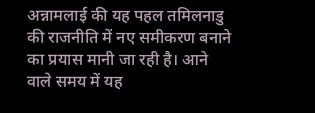अन्नामलाई की यह पहल तमिलनाडु की राजनीति में नए समीकरण बनाने का प्रयास मानी जा रही है। आने वाले समय में यह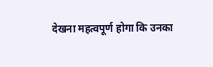देखना महत्वपूर्ण होगा कि उनका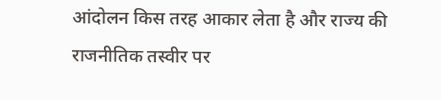आंदोलन किस तरह आकार लेता है और राज्य की राजनीतिक तस्वीर पर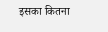इसका कितना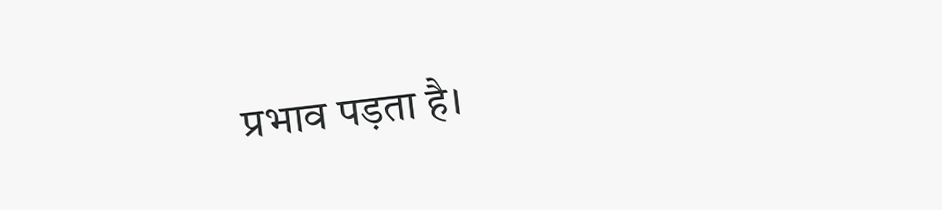प्रभाव पड़ता है।